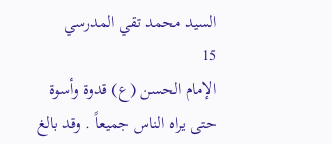السيد محمد تقي المدرسي
15
الإمام الحسن (ع) قدوة وأسوة
حتى يراه الناس جميعاً . وقد بالغ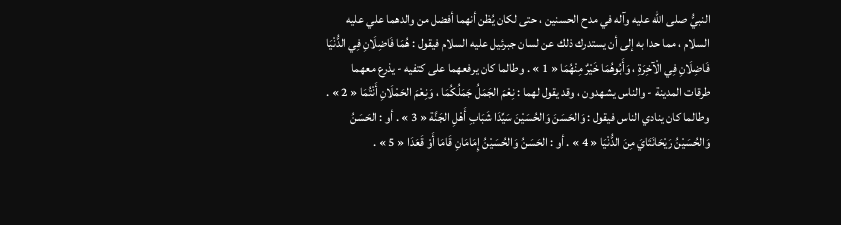النبيُّ صلى الله عليه وآله في مدح الحسنين ، حتى لكان يُظن أنهما أفضل من والدهما علي عليه السلام ، مما حدا به إلى أن يستدرك ذلك عن لسان جبرئيل عليه السلام فيقول : هُمَا فَاضِلَانِ فِي الدُّنْيَا فَاضِلَانِ فِي الْآخِرَةِ ، وَأَبُوهُمَا خَيْرٌ مِنْهُمَا « 1 » . وطالما كان يرفعهما على كتفيه - يذرع معهما طرقات المدينة - والناس يشهدون ، وقد يقول لهما : نِعْمَ الجَمَلُ جَمَلُكُمَا ، وَنِعْمَ الحَمْلَانِ أَنْتُمَا « 2 » . وطالما كان ينادي الناس فيقول : وَالحَسَنَ وَالحُسَيْنَ سَيِّدَا شَبَابِ أَهْلِ الجَنَّة « 3 » . أو : الحَسَنُ وَالحُسَيْنُ رَيْحَانَتَايَ مِنَ الدُّنْيَا « 4 » . أو : الحَسَنُ وَالحُسَيْنُ إِمَامَانِ قَامَا أَوْ قَعَدَا « 5 » .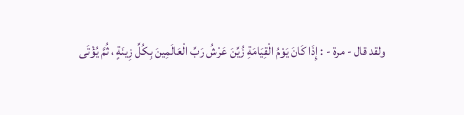ولقد قال - مرة - : إِذَا كَانَ يَوْمُ الْقِيَامَةِ زُيِّنَ عَرْشُ رَبِّ الْعَالَمِينَ بِكُلِّ زِينَةٍ ، ثُمَّ يُؤْتَى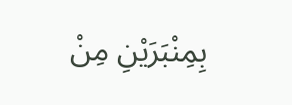بِمِنْبَرَيْنِ مِنْ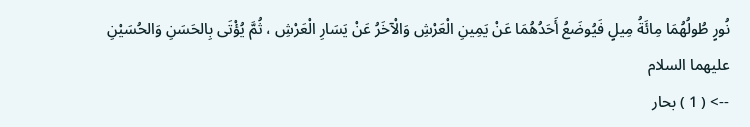نُورٍ طُولُهُمَا مِائَةُ مِيلٍ فَيُوضَعُ أَحَدُهُمَا عَنْ يَمِينِ الْعَرْشِ وَالْآخَرُ عَنْ يَسَارِ الْعَرْشِ ، ثُمَّ يُؤْتَى بِالحَسَنِ وَالحُسَيْنِ عليهما السلام
--> ( 1 ) بحار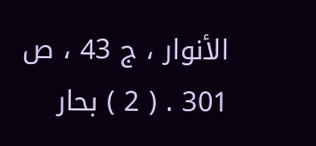الأنوار ، ج 43 ، ص 301 . ( 2 ) بحار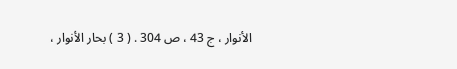الأنوار ، ج 43 ، ص 304 . ( 3 ) بحار الأنوار ،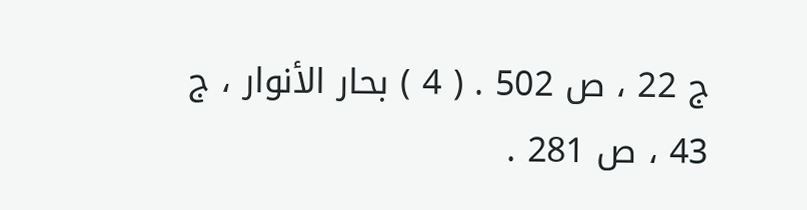ج 22 ، ص 502 . ( 4 ) بحار الأنوار ، ج 43 ، ص 281 .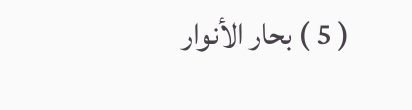( 5 ) بحار الأنوار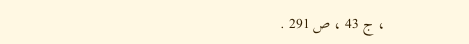، ج 43 ، ص 291 .